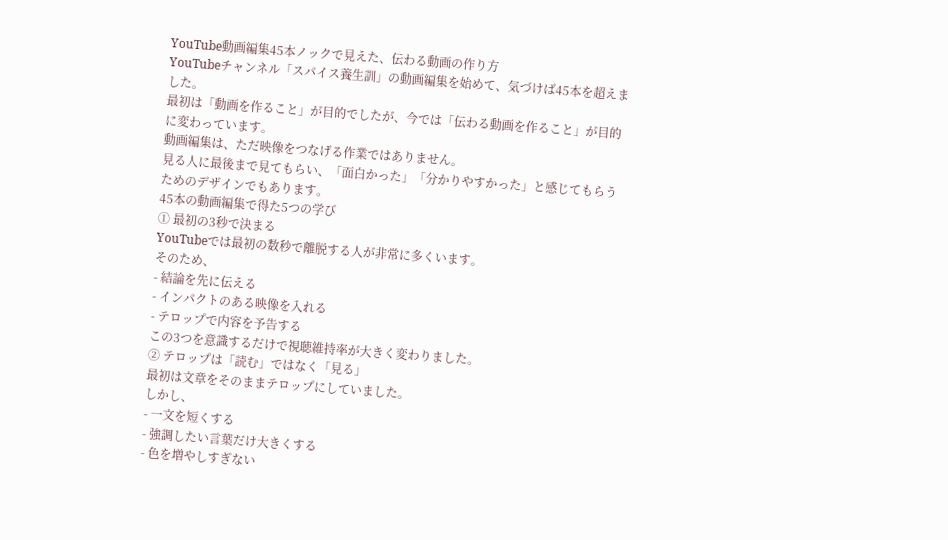YouTube動画編集45本ノックで見えた、伝わる動画の作り方
YouTubeチャンネル「スパイス養生訓」の動画編集を始めて、気づけば45本を超えました。
最初は「動画を作ること」が目的でしたが、今では「伝わる動画を作ること」が目的に変わっています。
動画編集は、ただ映像をつなげる作業ではありません。
見る人に最後まで見てもらい、「面白かった」「分かりやすかった」と感じてもらうためのデザインでもあります。
45本の動画編集で得た5つの学び
① 最初の3秒で決まる
YouTubeでは最初の数秒で離脱する人が非常に多くいます。
そのため、
- 結論を先に伝える
- インパクトのある映像を入れる
- テロップで内容を予告する
この3つを意識するだけで視聴維持率が大きく変わりました。
② テロップは「読む」ではなく「見る」
最初は文章をそのままテロップにしていました。
しかし、
- 一文を短くする
- 強調したい言葉だけ大きくする
- 色を増やしすぎない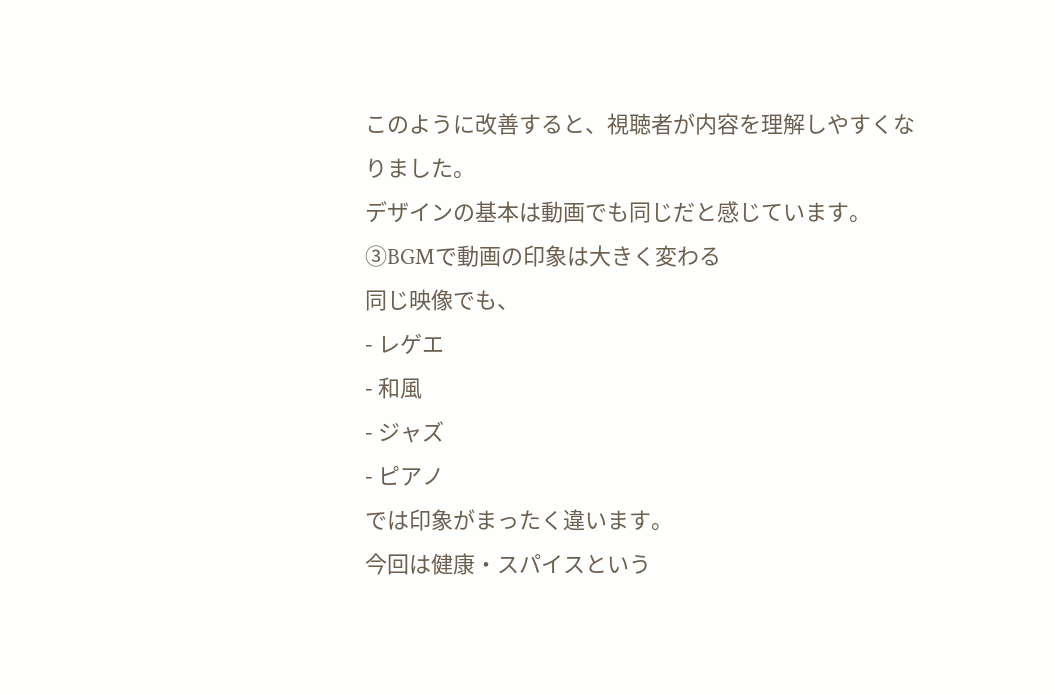このように改善すると、視聴者が内容を理解しやすくなりました。
デザインの基本は動画でも同じだと感じています。
③BGMで動画の印象は大きく変わる
同じ映像でも、
- レゲエ
- 和風
- ジャズ
- ピアノ
では印象がまったく違います。
今回は健康・スパイスという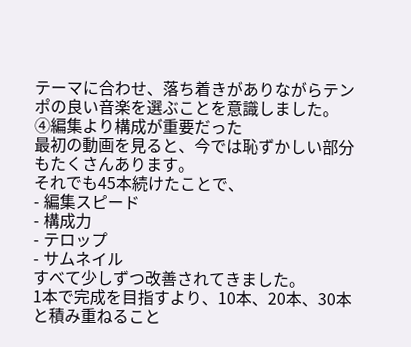テーマに合わせ、落ち着きがありながらテンポの良い音楽を選ぶことを意識しました。
④編集より構成が重要だった
最初の動画を見ると、今では恥ずかしい部分もたくさんあります。
それでも45本続けたことで、
- 編集スピード
- 構成力
- テロップ
- サムネイル
すべて少しずつ改善されてきました。
1本で完成を目指すより、10本、20本、30本と積み重ねること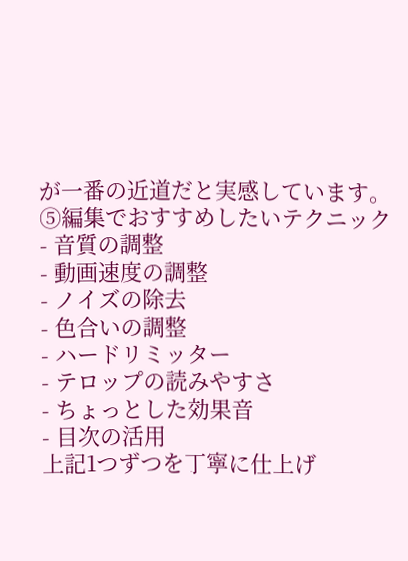が一番の近道だと実感しています。
⑤編集でおすすめしたいテクニック
- 音質の調整
- 動画速度の調整
- ノイズの除去
- 色合いの調整
- ハードリミッター
- テロップの読みやすさ
- ちょっとした効果音
- 目次の活用
上記1つずつを丁寧に仕上げ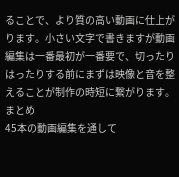ることで、より質の高い動画に仕上がります。小さい文字で書きますが動画編集は一番最初が一番要で、切ったりはったりする前にまずは映像と音を整えることが制作の時短に繋がります。
まとめ
45本の動画編集を通して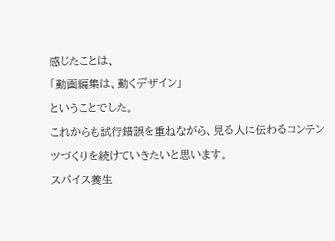感じたことは、
「動画編集は、動くデザイン」
ということでした。
これからも試行錯誤を重ねながら、見る人に伝わるコンテンツづくりを続けていきたいと思います。
スパイス養生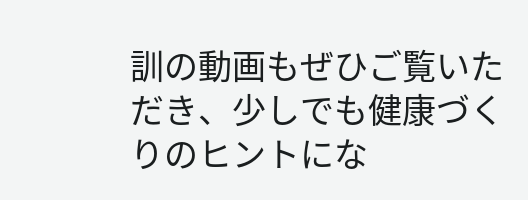訓の動画もぜひご覧いただき、少しでも健康づくりのヒントにな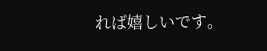れば嬉しいです。